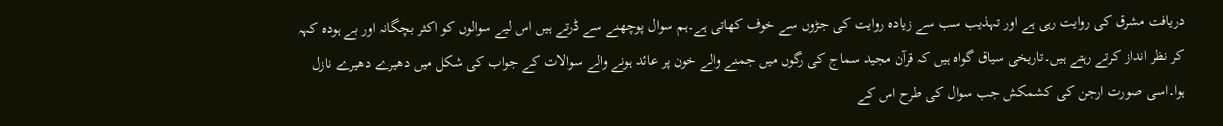دریافت مشرق کی روایت رہی ہے اور تہذیب سب سے زیادہ روایت کی جڑوں سے خوف کھاتی ہے۔ہم سوال پوچھنے سے ڈرتے ہیں اس لیے سوالوں کو اکثر بچگانہ اور بے ہودہ کہہ کر نظر انداز کرتے رہتے ہیں۔تاریخی سیاق گواہ ہیں کہ قرآن مجید سماج کی رگوں میں جمنے والے خون پر عائد ہونے والے سوالات کے جواب کی شکل میں دھیرے دھیرے نازل ہوا۔اسی صورت ارجن کی کشمکش جب سوال کی طرح اس کے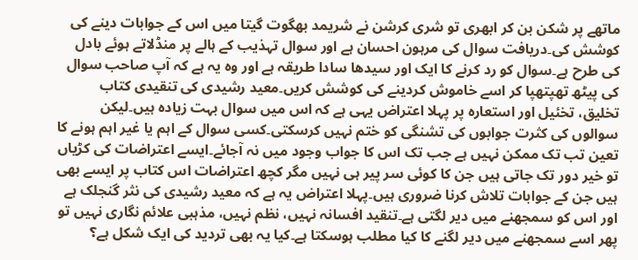ماتھے پر شکن بن کر ابھری تو شری کرشن نے شریمد بھگوت گیتا میں اس کے جوابات دینے کی کوشش کی۔دریافت سوال کی مرہون احسان ہے اور سوال تہذیب کے ہالے پر منڈلاتے ہوئے بادل کی طرح ہے۔سوال کو رد کرنے کا ایک اور سیدھا سادا طریقہ ہے اور وہ یہ ہے کہ آپ صاحب سوال کی پیٹھ تھپتھپا کر اسے خاموش کردینے کی کوشش کریں۔معید رشیدی کی تنقیدی کتاب تخلیق، تخئیل اور استعارہ پر پہلا اعتراض یہی ہے کہ اس میں سوال بہت زیادہ ہیں۔لیکن سوالوں کی کثرت جوابوں کی تشنگی کو ختم نہیں کرسکتی۔کسی سوال کے اہم یا غیر اہم ہونے کا تعین تب تک ممکن نہیں ہے جب تک اس کا جواب وجود میں نہ آجائے۔ایسے اعتراضات کی کڑیاں تو خیر دور تک جاتی ہیں جن کا کوئی سر پیر ہی نہیں مگر کچھ اعتراضات اس کتاب پر ایسے بھی ہیں جن کے جوابات تلاش کرنا ضروری ہیں۔پہلا اعتراض یہ ہے کہ معید رشیدی کی نثر گنجلک ہے اور اس کو سمجھنے میں دیر لگتی ہے۔تنقید افسانہ نہیں، نظم نہیں، مذہبی علائم نگاری نہیں تو پھر اسے سمجھنے میں دیر لگنے کا کیا مطلب ہوسکتا ہے۔کیا یہ بھی تردید کی ایک شکل ہے؟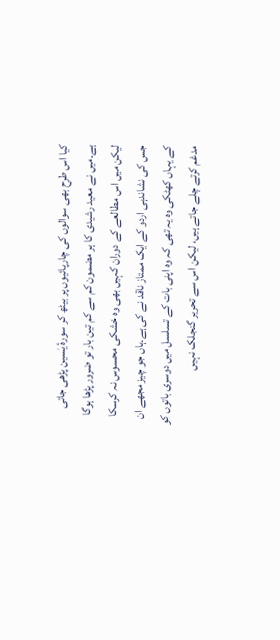کیا اس طرح بھی سوالوں کی چارپائیوں پر بیٹھ کر سورۂ یٰسین پڑھی جاتی ہے۔میں نے معید رشیدی کا ہر مضمون کم سے کم تین بار تو ضرور پڑھا ہوگا لیکن میں اس مطالعے کے دوران کہیں بھی وہ خشکی محسوس نہ کرسکا جس کی نشاندہی اردو کے ایک ممتاز ناقد نے کی ہے۔ہاں جو چیز مجھے ان کے یہاں کھٹکی وہ یہ تھی کہ وہ اپنی بات کے تسلسل میں دوسری باتوں کو مدغم کرتے چلے جاتے ہیں، لیکن اس سے تحریر گنجلک نہیں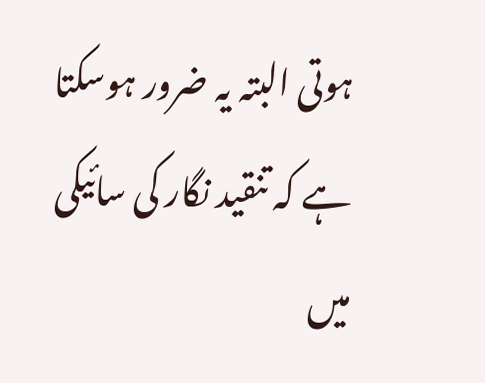ہوتی البتہ یہ ضرور ہوسکتا ہے کہ تنقید نگار کی سائیکی میں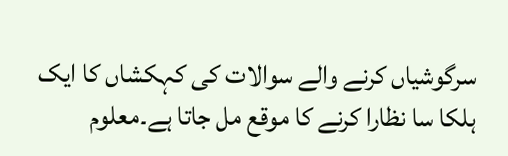سرگوشیاں کرنے والے سوالات کی کہکشاں کا ایک ہلکا سا نظارا کرنے کا موقع مل جاتا ہے۔معلوم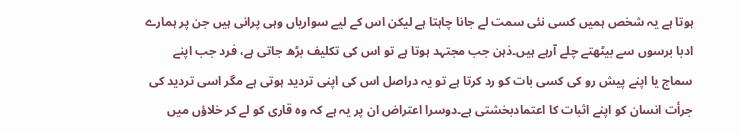ہوتا ہے یہ شخص ہمیں کسی نئی سمت لے جانا چاہتا ہے لیکن اس کے لیے سواریاں وہی پرانی ہیں جن پر ہمارے ادبا برسوں سے بیٹھتے چلے آرہے ہیں۔ذہن جب مجتہد ہوتا ہے تو اس کی تکلیف بڑھ جاتی ہے، فرد جب اپنے سماج یا اپنے پیش رو کی کسی بات کو رد کرتا ہے تو یہ دراصل اس کی اپنی تردید ہوتی ہے مگر اسی تردید کی جرأت انسان کو اپنے اثبات کا اعتمادبخشتی ہے۔دوسرا اعتراض ان پر یہ ہے کہ وہ قاری کو لے کر خلاؤں میں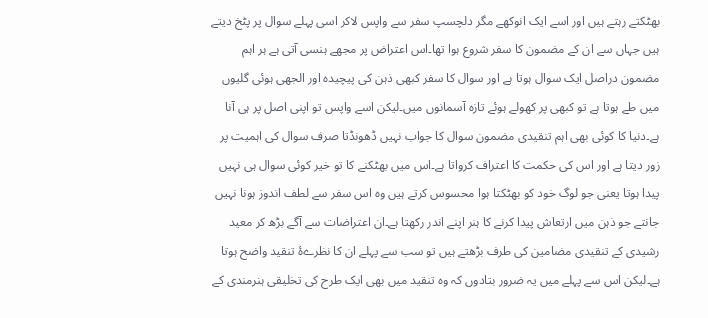بھٹکتے رہتے ہیں اور اسے ایک انوکھے مگر دلچسپ سفر سے واپس لاکر اسی پہلے سوال پر پٹخ دیتے ہیں جہاں سے ان کے مضمون کا سفر شروع ہوا تھا۔اس اعتراض پر مجھے ہنسی آتی ہے ہر اہم مضمون دراصل ایک سوال ہوتا ہے اور سوال کا سفر کبھی ذہن کی پیچیدہ اور الجھی ہوئی گلیوں میں طے ہوتا ہے تو کبھی پر کھولے ہوئے تازہ آسمانوں میں۔لیکن اسے واپس تو اپنی اصل پر ہی آنا ہے۔دنیا کا کوئی بھی اہم تنقیدی مضمون سوال کا جواب نہیں ڈھونڈتا صرف سوال کی اہمیت پر زور دیتا ہے اور اس کی حکمت کا اعتراف کرواتا ہے۔اس میں بھٹکنے کا تو خیر کوئی سوال ہی نہیں پیدا ہوتا یعنی جو لوگ خود کو بھٹکتا ہوا محسوس کرتے ہیں وہ اس سفر سے لطف اندوز ہونا نہیں جانتے جو ذہن میں ارتعاش پیدا کرنے کا ہنر اپنے اندر رکھتا ہے۔ان اعتراضات سے آگے بڑھ کر معید رشیدی کے تنقیدی مضامین کی طرف بڑھتے ہیں تو سب سے پہلے ان کا نظرےۂ تنقید واضح ہوتا ہے۔لیکن اس سے پہلے میں یہ ضرور بتادوں کہ وہ تنقید میں بھی ایک طرح کی تخلیقی ہنرمندی کے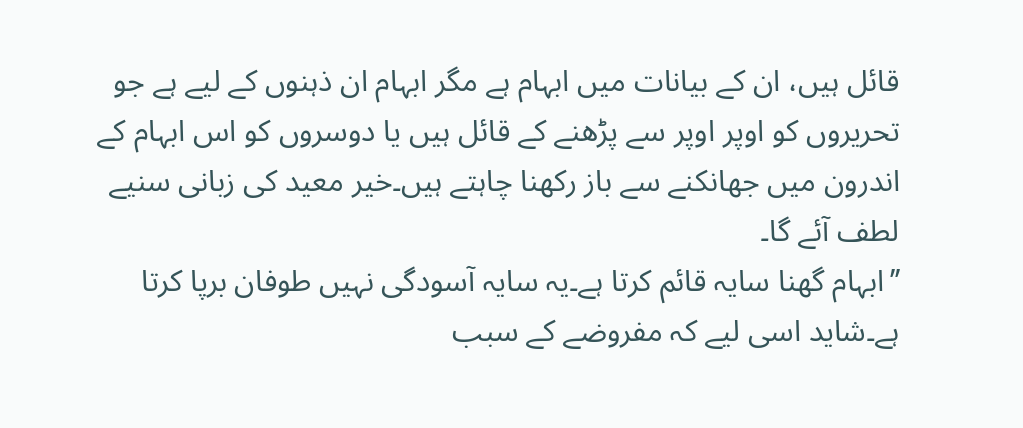قائل ہیں، ان کے بیانات میں ابہام ہے مگر ابہام ان ذہنوں کے لیے ہے جو تحریروں کو اوپر اوپر سے پڑھنے کے قائل ہیں یا دوسروں کو اس ابہام کے اندرون میں جھانکنے سے باز رکھنا چاہتے ہیں۔خیر معید کی زبانی سنیے لطف آئے گا۔
’’ابہام گھنا سایہ قائم کرتا ہے۔یہ سایہ آسودگی نہیں طوفان برپا کرتا ہے۔شاید اسی لیے کہ مفروضے کے سبب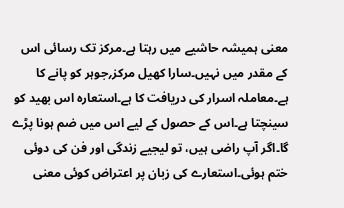معنی ہمیشہ حاشیے میں رہتا ہے۔مرکز تک رسائی اس کے مقدر میں نہیں۔سارا کھیل مرکز؍جوہر کو پانے کا ہے۔معاملہ اسرار کی دریافت کا ہے۔استعارہ اس بھید کو سینچتا ہے۔اس کے حصول کے لیے اس میں ضم ہونا پڑے گا۔اگر آپ راضی ہیں، تو لیجیے زندگی اور فن کی دوئی ختم ہوئی۔استعارے کی زبان پر اعتراض کوئی معنی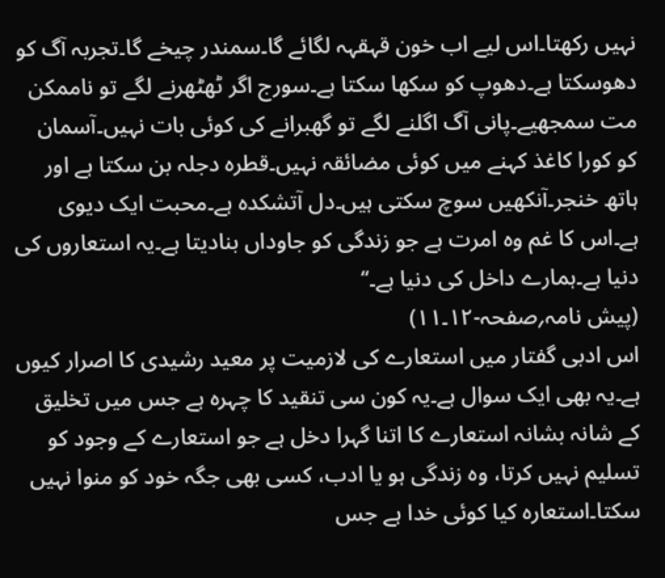نہیں رکھتا۔اس لیے اب خون قہقہہ لگائے گا۔سمندر چیخے گا۔تجربہ آگ کو دھوسکتا ہے۔دھوپ کو سکھا سکتا ہے۔سورج اگر ٹھٹھرنے لگے تو ناممکن مت سمجھیے۔پانی آگ اگلنے لگے تو گھبرانے کی کوئی بات نہیں۔آسمان کو کورا کاغذ کہنے میں کوئی مضائقہ نہیں۔قطرہ دجلہ بن سکتا ہے اور ہاتھ خنجر۔آنکھیں سوچ سکتی ہیں۔دل آتشکدہ ہے۔محبت ایک دیوی ہے۔اس کا غم وہ امرت ہے جو زندگی کو جاوداں بنادیتا ہے۔یہ استعاروں کی دنیا ہے۔ہمارے داخل کی دنیا ہے۔‘‘
(پیش نامہ؍صفحہ-۱۲۔۱۱)
اس ادبی گفتار میں استعارے کی لازمیت پر معید رشیدی کا اصرار کیوں ہے۔یہ بھی ایک سوال ہے۔یہ کون سی تنقید کا چہرہ ہے جس میں تخلیق کے شانہ بشانہ استعارے کا اتنا گہرا دخل ہے جو استعارے کے وجود کو تسلیم نہیں کرتا، وہ زندگی ہو یا ادب، کسی بھی جگہ خود کو منوا نہیں سکتا۔استعارہ کیا کوئی خدا ہے جس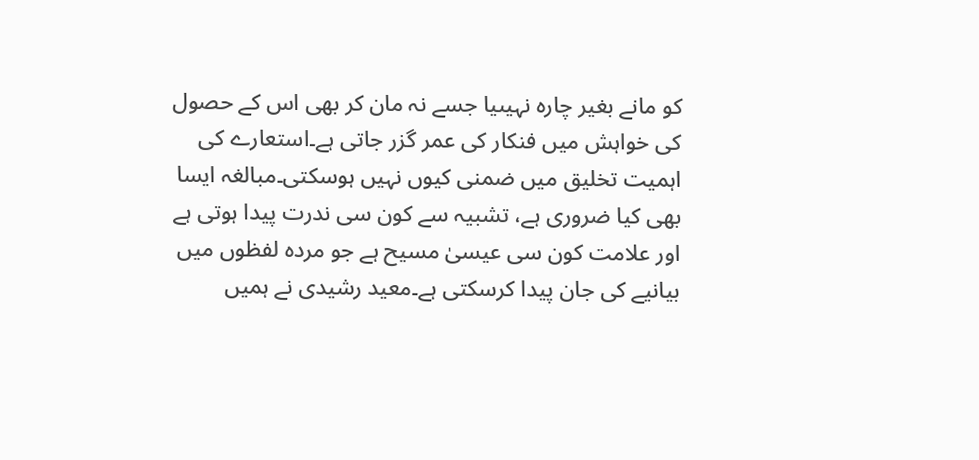کو مانے بغیر چارہ نہیںیا جسے نہ مان کر بھی اس کے حصول کی خواہش میں فنکار کی عمر گزر جاتی ہے۔استعارے کی اہمیت تخلیق میں ضمنی کیوں نہیں ہوسکتی۔مبالغہ ایسا بھی کیا ضروری ہے، تشبیہ سے کون سی ندرت پیدا ہوتی ہے اور علامت کون سی عیسیٰ مسیح ہے جو مردہ لفظوں میں بیانیے کی جان پیدا کرسکتی ہے۔معید رشیدی نے ہمیں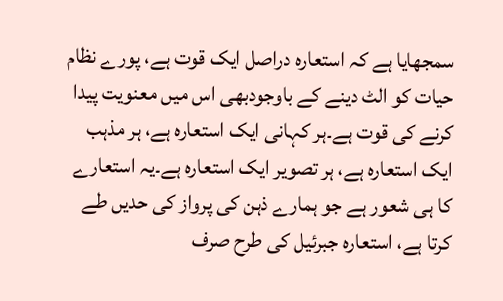سمجھایا ہے کہ استعارہ دراصل ایک قوت ہے، پورے نظام حیات کو الٹ دینے کے باوجودبھی اس میں معنویت پیدا کرنے کی قوت ہے۔ہر کہانی ایک استعارہ ہے، ہر مذہب ایک استعارہ ہے، ہر تصویر ایک استعارہ ہے۔یہ استعارے کا ہی شعور ہے جو ہمارے ذہن کی پرواز کی حدیں طے کرتا ہے، استعارہ جبرئیل کی طرح صرف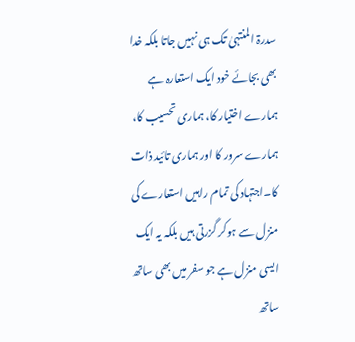سدرۃ المنتہیٰ تک ہی نہیں جاتا بلکہ خدا بھی بجائے خود ایک استعارہ ہے ہمارے اختیار کا، ہماری تحسیب کا، ہمارے سرور کا اور ہماری تائید ذات کا۔اجتہاد کی تمام راہیں استعارے کی منزل سے ہوکر گزرتی ہیں بلکہ یہ ایک ایسی منزل ہے جو سفر میں بھی ساتھ ساتھ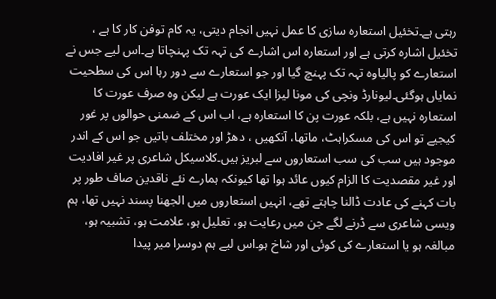رہتی ہے۔تخئیل استعارہ سازی کا عمل نہیں انجام دیتی، یہ کام توفن کار کا ہے ، تخئیل اشارہ کرتی ہے اور استعارہ اس اشارے کی تہہ تک پہنچاتا ہے۔اس لیے جس نے استعارے کو پالیاوہ تہہ تک پہنچ گیا اور جو استعارے سے دور رہا اس کی سطحیت نمایاں ہوگئی۔لیونارڈ ونچی کی مونا لیزا ایک عورت ہے لیکن وہ صرف عورت کا استعارہ نہیں ہے، بلکہ عورت پن کا استعارہ ہے، اب اس کے ضمنی حوالوں پر غور کیجیے تو اس کی مسکراہٹ، ماتھا، آنکھیں ، دھڑ اور مختلف باتیں جو اس کے اندر موجود ہیں سب کی سب استعاروں سے لبریز ہیں۔کلاسیکل شاعری پر غیر افادیت اور غیر مقصدیت کا الزام کیوں عائد ہوا تھا کیونکہ ہمارے نئے ناقدین صاف طور پر بات کہنے کی عادت ڈالنا چاہتے تھے، انہیں استعاروں میں الجھنا پسند نہیں تھا، ہم ویسی شاعری سے ڈرنے لگے جن میں رعایت ہو، تعلیل ہو، علامت ہو، تشبیہ ہو، مبالغہ ہو یا استعارے کی کوئی اور شاخ ہو۔اس لیے ہم دوسرا میر پیدا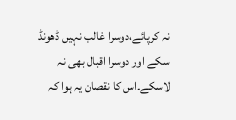نہ کرپائے،دوسرا غالب نہیں ڈھونڈ سکے اور دوسرا اقبال بھی نہ لاسکے۔اس کا نقصان یہ ہوا کہ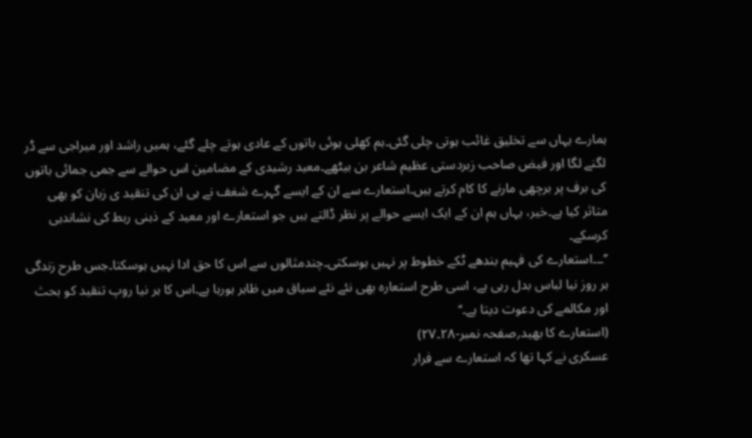ہمارے یہاں سے تخلیق غائب ہوتی چلی گئی۔ہم کھلی ہوئی باتوں کے عادی ہوتے چلے گئے، ہمیں راشد اور میراجی سے ڈر لگنے لگا اور فیض صاحب زبردستی عظیم شاعر بن بیٹھے۔معید رشیدی کے مضامین اس حوالے سے جمی جمائی باتوں کی برف پر برچھی مارنے کا کام کرتے ہیں۔استعارے سے ان کے ایسے گہرے شغف نے ہی ان کی تنقید ی زبان کو بھی متاثر کیا ہے۔خیر، یہاں ہم ان کے ایک ایسے حوالے پر نظر ڈالتے ہیں جو استعارے اور معید کے ذہنی ربط کی نشاندہی کرسکے۔
’’۔۔۔استعارے کی فہیم بندھے ٹکے خطوط پر نہیں ہوسکتی۔چندمثالوں سے اس کا حق ادا نہیں ہوسکتا۔جس طرح زندگی ہر روز نیا لباس بدل رہی ہے، اسی طرح استعارہ بھی نئے نئے سیاق میں ظاہر ہورہا ہے۔اس کا ہر نیا روپ تنقید کو بحث اور مکالمے کی دعوت دیتا ہے۔‘‘
(استعارے کا بھید؍صفحہ نمبر-۲۸۔۲۷)
عسکری نے کہا تھا کہ استعارے سے فرار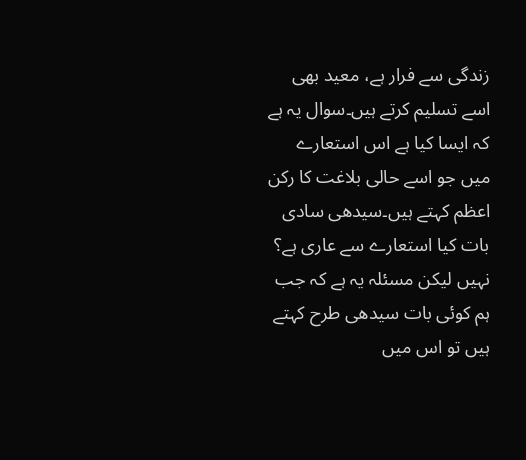زندگی سے فرار ہے، معید بھی اسے تسلیم کرتے ہیں۔سوال یہ ہے کہ ایسا کیا ہے اس استعارے میں جو اسے حالی بلاغت کا رکن اعظم کہتے ہیں۔سیدھی سادی بات کیا استعارے سے عاری ہے؟ نہیں لیکن مسئلہ یہ ہے کہ جب ہم کوئی بات سیدھی طرح کہتے ہیں تو اس میں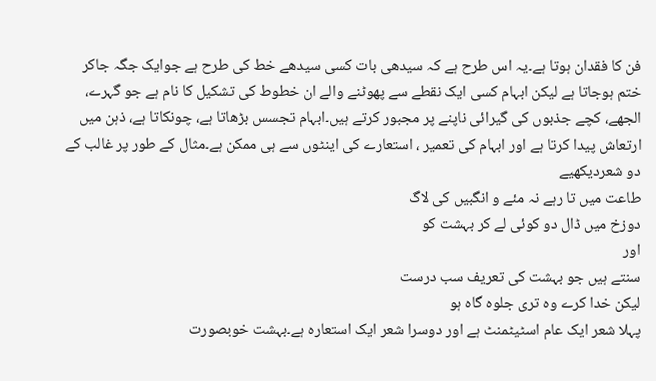فن کا فقدان ہوتا ہے۔یہ اس طرح ہے کہ سیدھی بات کسی سیدھے خط کی طرح ہے جوایک جگہ جاکر ختم ہوجاتا ہے لیکن ابہام کسی ایک نقطے سے پھوٹنے والے ان خطوط کی تشکیل کا نام ہے جو گہرے، الجھے، کچے جذبوں کی گیرائی ناپنے پر مجبور کرتے ہیں۔ابہام تجسس بڑھاتا ہے، چونکاتا ہے، ذہن میں ارتعاش پیدا کرتا ہے اور ابہام کی تعمیر ، استعارے کی اینٹوں سے ہی ممکن ہے۔مثال کے طور پر غالب کے دو شعردیکھیے
طاعت میں تا رہے نہ مئے و انگبیں کی لاگ
دوزخ میں ڈال دو کوئی لے کر بہشت کو
اور
سنتے ہیں جو بہشت کی تعریف سب درست
لیکن خدا کرے وہ تری جلوہ گاہ ہو
پہلا شعر ایک عام اسٹیٹمنٹ ہے اور دوسرا شعر ایک استعارہ ہے۔بہشت خوبصورت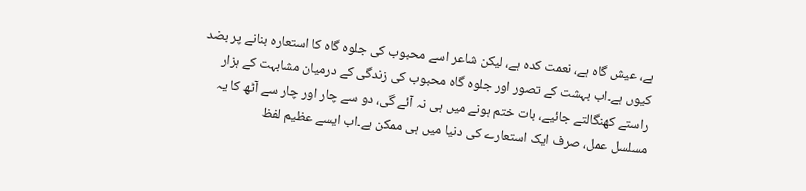ہے، عیش گاہ ہے، نعمت کدہ ہے، لیکن شاعر اسے محبوب کی جلوہ گاہ کا استعارہ بنانے پر بضد کیوں ہے۔اب بہشت کے تصور اور جلوہ گاہ محبوب کی زندگی کے درمیان مشابہت کے ہزار راستے کھنگالتے جائیے، بات ختم ہونے میں ہی نہ آئے گی، دو سے چار اور چار سے آٹھ کا یہ مسلسل عمل، صرف ایک استعارے کی دنیا میں ہی ممکن ہے۔اب ایسے عظیم لفظ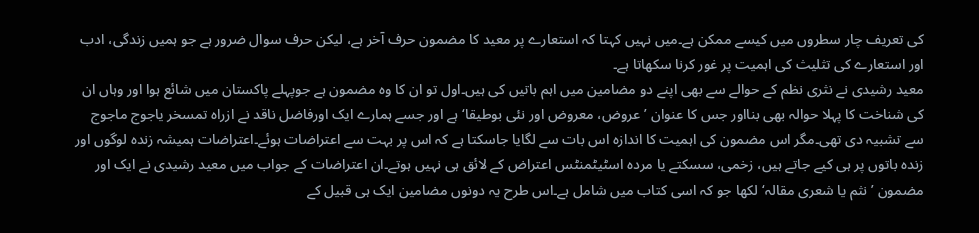کی تعریف چار سطروں میں کیسے ممکن ہے۔میں نہیں کہتا کہ استعارے پر معید کا مضمون حرف آخر ہے، لیکن حرف سوال ضرور ہے جو ہمیں زندگی، ادب اور استعارے کی تثلیث کی اہمیت پر غور کرنا سکھاتا ہے۔
معید رشیدی نے نثری نظم کے حوالے سے بھی اپنے دو مضامین میں اہم باتیں کی ہیں۔اول تو ان کا وہ مضمون ہے جوپہلے پاکستان میں شائع ہوا اور وہاں ان کی شناخت کا پہلا حوالہ بھی بنااور جس کا عنوان ’عروض، معروض اور نئی بوطیقا‘ ہے اور جسے ہمارے ایک اورفاضل ناقد نے ازراہ تمسخر یاجوج ماجوج سے تشبیہ دی تھی۔مگر اس مضمون کی اہمیت کا اندازہ اس بات سے لگایا جاسکتا ہے کہ اس پر بہت سے اعتراضات ہوئے۔اعتراضات ہمیشہ زندہ لوگوں اور زندہ باتوں پر ہی کیے جاتے ہیں، زخمی، سسکتے یا مردہ اسٹیٹمنٹس اعتراض کے لائق ہی نہیں ہوتے۔ان اعتراضات کے جواب میں معید رشیدی نے ایک اور مضمون ’ نثم یا شعری مقالہ‘ لکھا جو کہ اسی کتاب میں شامل ہے۔اس طرح یہ دونوں مضامین ایک ہی قبیل کے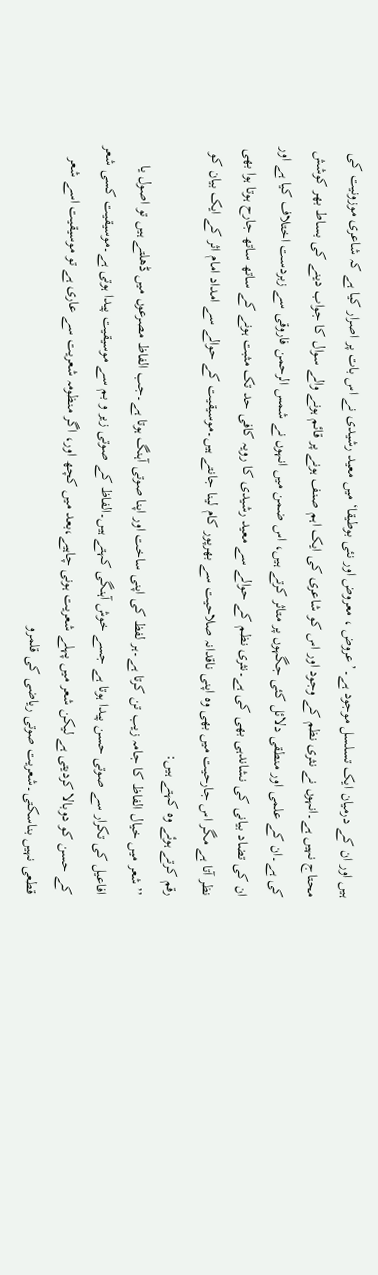ہیں اور ان کے درمیان ایک تسلسل موجود ہے۔’عروض ، معروض اور نئی بوطیقا‘ میں معید رشیدی نے اس بات پر اصرار کیا ہے کہ شاعری موزونیت کی محتاج نہیں ہے۔انہوں نے نثری نظم کے وجود اور اس کو شاعری کی ایک اہم صنف ہونے پر قائم ہونے والے سوال کا جواب دینے کی بساط بھر کوشش کی ہے۔ان کے علمی اور منطقی دلائل کئی جگہوں پر متاثر کرتے ہیں، اس ضمن میں انہوں نے شمس الرحمن فاروقی سے زبردست اختلاف کیا ہے اور ان کی تضاد بیانی کی نشاندہی بھی کی ہے۔نثری نظم کے حوالے سے معید رشیدی کا رویہ کافی حد تک مثبت ہونے کے ساتھ ساتھ جارح ہوتا ہوا بھی نظر آتا ہے مگر اس جارحیت میں بھی وہ اپنی ناقدانہ صلاحیت سے بھرپور کام لینا جانتے ہیں۔موسیقیت کے حوالے سے امداد امام اثر کے ایک بیان کو رقم کرتے ہوئے وہ کہتے ہیں:
’’شعر میں خیال الفاظ کا جامہ زیب تن کرتا ہے۔ہر لفظ کی اپنی ساخت اور اپنا صوتی آہنگ ہوتا ہے۔جب الفاظ مصرعوں میں ڈھلتے ہیں تو اصول یا افاعیل کی تکرار سے صوتی حسن پیدا ہوتا ہے جسے خوش آہنگی کہتے ہیں۔الفاظ کے صوتی زیر و بم سے موسیقیت پیدا ہوتی ہے۔موسیقیت کسی شعر کے حسن کو دوبالا کردیتی ہے لیکن شعر میں پہلے شعریت ہونی چاہیے،بعد میں کچھ اور، اگر منظومہ شعریت سے عاری ہے تو موسیقیت اسے شعر قطعی نہیں بناسکتی۔شعریت صوتی ریاضی کی قلمرو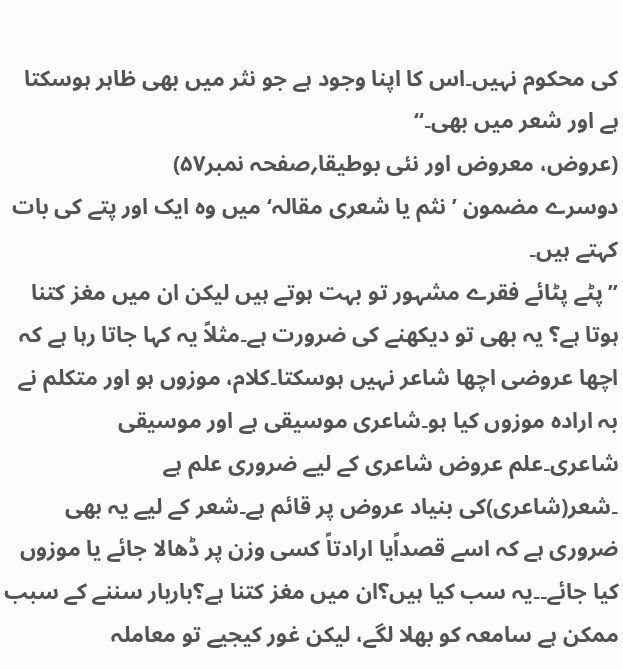کی محکوم نہیں۔اس کا اپنا وجود ہے جو نثر میں بھی ظاہر ہوسکتا ہے اور شعر میں بھی۔‘‘
(عروض، معروض اور نئی بوطیقا؍صفحہ نمبر۵۷)
دوسرے مضمون ’ نثم یا شعری مقالہ‘ میں وہ ایک اور پتے کی بات کہتے ہیں۔
’’پٹے پٹائے فقرے مشہور تو بہت ہوتے ہیں لیکن ان میں مغز کتنا ہوتا ہے؟ یہ بھی تو دیکھنے کی ضرورت ہے۔مثلاً یہ کہا جاتا رہا ہے کہ اچھا عروضی اچھا شاعر نہیں ہوسکتا۔کلام، موزوں ہو اور متکلم نے بہ ارادہ موزوں کیا ہو۔شاعری موسیقی ہے اور موسیقی شاعری۔علم عروض شاعری کے لیے ضروری علم ہے ۔شعر(شاعری)کی بنیاد عروض پر قائم ہے۔شعر کے لیے یہ بھی ضروری ہے کہ اسے قصداًیا ارادتاً کسی وزن پر ڈھالا جائے یا موزوں کیا جائے۔۔یہ سب کیا ہیں؟ان میں مغز کتنا ہے؟باربار سننے کے سبب ممکن ہے سامعہ کو بھلا لگے، لیکن غور کیجیے تو معاملہ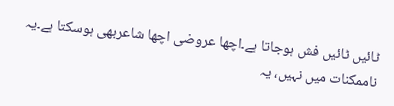ٹائیں ٹائیں فش ہوجاتا ہے۔اچھا عروضی اچھا شاعربھی ہوسکتا ہے۔یہ ناممکنات میں نہیں، یہ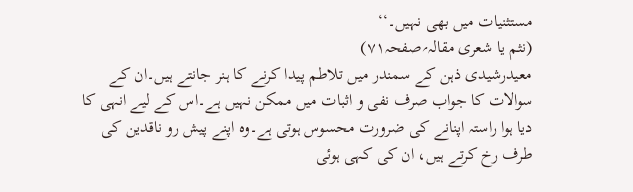مستثنیات میں بھی نہیں۔‘‘
(نثم یا شعری مقالہ؍صفحہ۷۱)
معیدرشیدی ذہن کے سمندر میں تلاطم پیدا کرنے کا ہنر جانتے ہیں۔ان کے سوالات کا جواب صرف نفی و اثبات میں ممکن نہیں ہے۔اس کے لیے انہی کا دیا ہوا راستہ اپنانے کی ضرورت محسوس ہوتی ہے۔وہ اپنے پیش رو ناقدین کی طرف رخ کرتے ہیں، ان کی کہی ہوئی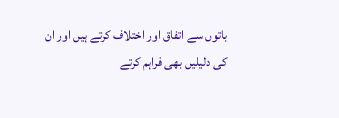باتوں سے اتفاق اور اختلاف کرتے ہیں اور ان کی دلیلیں بھی فراہم کرتے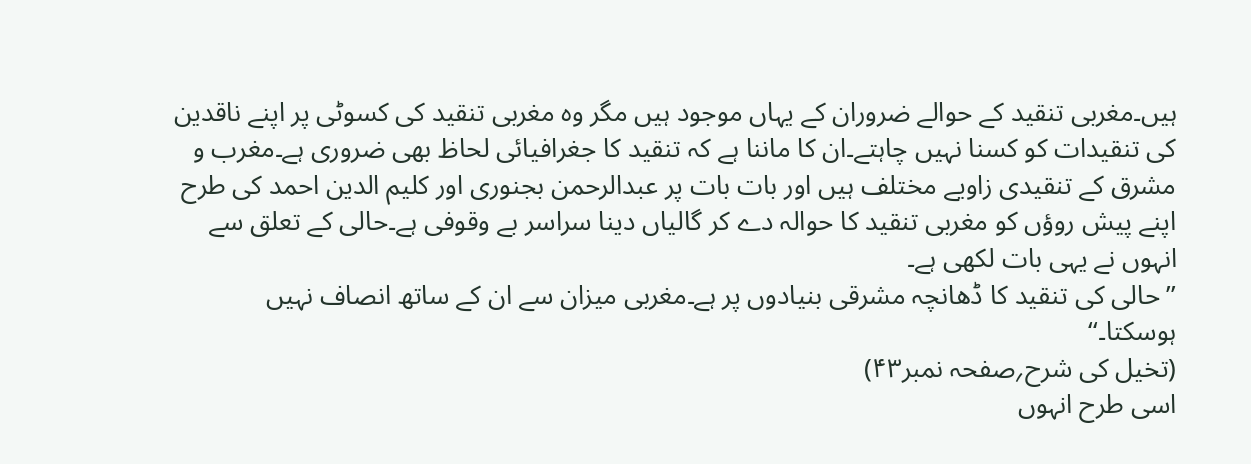ہیں۔مغربی تنقید کے حوالے ضروران کے یہاں موجود ہیں مگر وہ مغربی تنقید کی کسوٹی پر اپنے ناقدین کی تنقیدات کو کسنا نہیں چاہتے۔ان کا ماننا ہے کہ تنقید کا جغرافیائی لحاظ بھی ضروری ہے۔مغرب و مشرق کے تنقیدی زاویے مختلف ہیں اور بات بات پر عبدالرحمن بجنوری اور کلیم الدین احمد کی طرح اپنے پیش روؤں کو مغربی تنقید کا حوالہ دے کر گالیاں دینا سراسر بے وقوفی ہے۔حالی کے تعلق سے انہوں نے یہی بات لکھی ہے۔
’’حالی کی تنقید کا ڈھانچہ مشرقی بنیادوں پر ہے۔مغربی میزان سے ان کے ساتھ انصاف نہیں ہوسکتا۔‘‘
(تخیل کی شرح؍صفحہ نمبر۴۳)
اسی طرح انہوں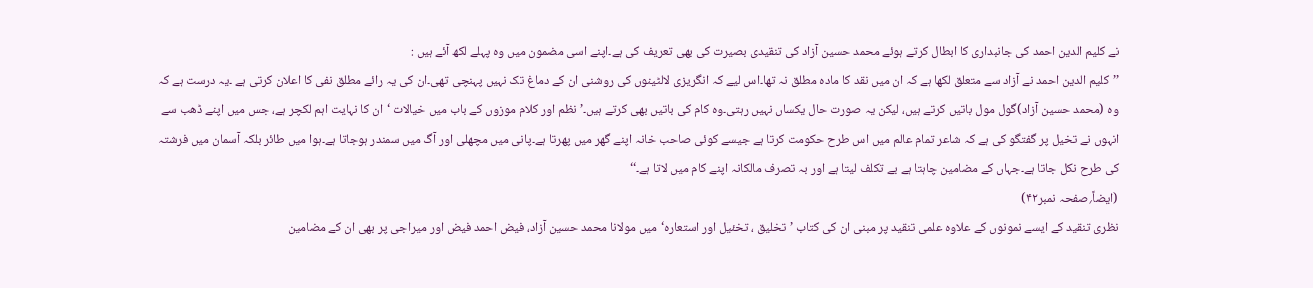نے کلیم الدین احمد کی جانبداری کا ابطال کرتے ہوئے محمد حسین آزاد کی تنقیدی بصیرت کی بھی تعریف کی ہے۔اپنے اسی مضمون میں وہ پہلے لکھ آئے ہیں :
’’کلیم الدین احمد نے آزاد سے متعلق لکھا ہے کہ ان میں نقد کا مادہ مطلق نہ تھا۔اس لیے کہ انگریزی لالٹینوں کی روشنی ان کے دماغ تک نہیں پہنچی تھی۔ان کی یہ رائے مطلق نفی کا اعلان کرتی ہے ۔یہ درست ہے کہ وہ (محمد حسین آزاد)گول مول باتیں کرتے ہیں، لیکن یہ صورت حال یکساں نہیں رہتی۔وہ کام کی باتیں بھی کرتے ہیں۔’نظم اور کلام موزوں کے باب میں خیالات ‘ان کا نہایت اہم لکچر ہے، جس میں اپنے ڈھب سے انہوں نے تخیل پر گفتگو کی ہے کہ شاعر تمام عالم میں اس طرح حکومت کرتا ہے جیسے کوئی صاحب خانہ اپنے گھر میں پھرتا ہے۔پانی میں مچھلی اور آگ میں سمندر ہوجاتا ہے۔ہوا میں طائر بلکہ آسمان میں فرشتہ کی طرح نکل جاتا ہے۔جہاں کے مضامین چاہتا ہے بے تکلف لیتا ہے اور بہ تصرف مالکانہ اپنے کام میں لاتا ہے۔‘‘
(ایضاً؍صفحہ نمبر۴۲)
نظری تنقید کے ایسے نمونوں کے علاوہ علمی تنقید پر مبنی ان کی کتاب ’تخلیق ، تخئیل اور استعارہ‘میں مولانا محمد حسین آزاد، فیض احمد فیض اور میراجی پر بھی ان کے مضامین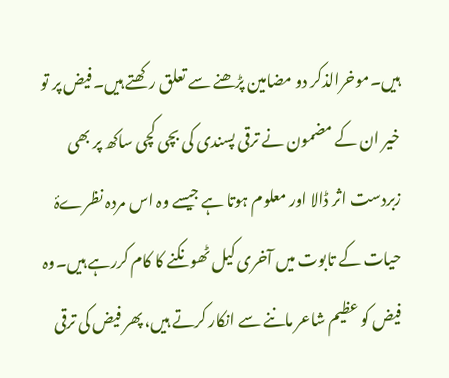ہیں۔موخرالذکر دو مضامین پڑھنے سے تعلق رکھتے ہیں۔فیض پر تو خیر ان کے مضمون نے ترقی پسندی کی بچی کچی ساکھ پر بھی زبردست اثر ڈالا اور معلوم ہوتا ہے جیسے وہ اس مردہ نظرےۂ حیات کے تابوت میں آخری کیل ٹھونکنے کا کام کررہے ہیں۔وہ فیض کو عظیم شاعر ماننے سے انکار کرتے ہیں، پھر فیض کی ترقی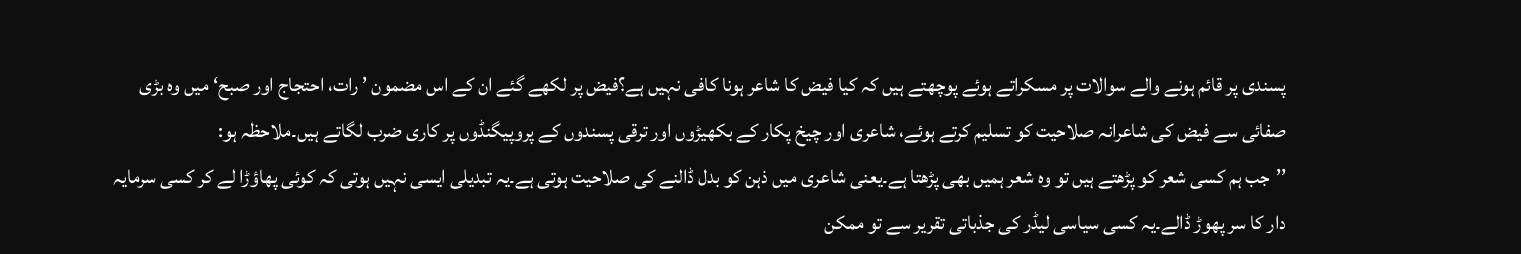پسندی پر قائم ہونے والے سوالات پر مسکراتے ہوئے پوچھتے ہیں کہ کیا فیض کا شاعر ہونا کافی نہیں ہے؟فیض پر لکھے گئے ان کے اس مضمون ’ رات، احتجاج اور صبح‘ میں وہ بڑی صفائی سے فیض کی شاعرانہ صلاحیت کو تسلیم کرتے ہوئے، شاعری اور چیخ پکار کے بکھیڑوں اور ترقی پسندوں کے پروپیگنڈوں پر کاری ضرب لگاتے ہیں۔ملاحظہ ہو:
’’جب ہم کسی شعر کو پڑھتے ہیں تو وہ شعر ہمیں بھی پڑھتا ہے۔یعنی شاعری میں ذہن کو بدل ڈالنے کی صلاحیت ہوتی ہے۔یہ تبدیلی ایسی نہیں ہوتی کہ کوئی پھاؤڑا لے کر کسی سرمایہ دار کا سر پھوڑ ڈالے۔یہ کسی سیاسی لیڈر کی جذباتی تقریر سے تو ممکن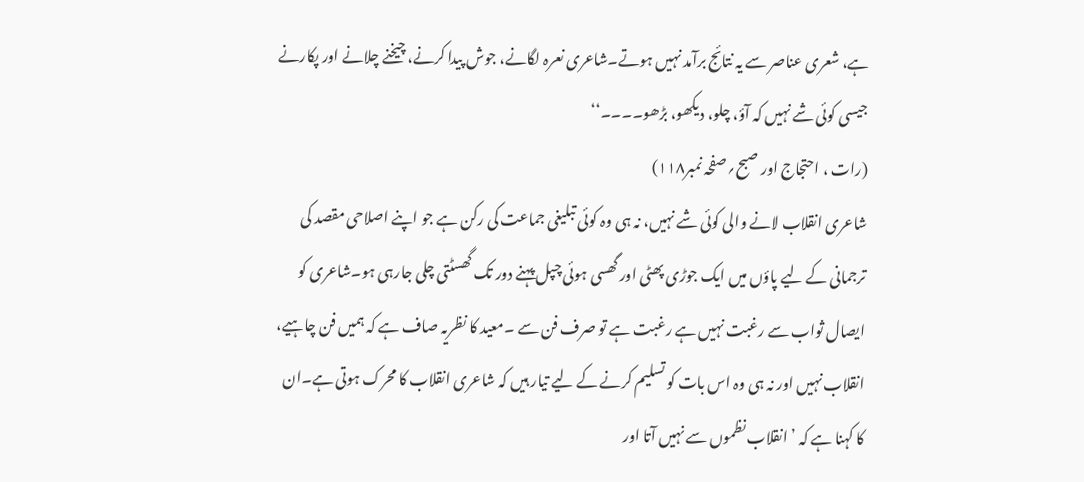ہے، شعری عناصر سے یہ نتائج برآمد نہیں ہوتے۔شاعری نعرہ لگانے، جوش پیدا کرنے، چیخنے چلانے اور پکارنے جیسی کوئی شے نہیں کہ آؤ، چلو، دیکھو، بڑھو۔۔۔۔‘‘
(رات ، احتجاج اور صبح؍صفحہ نمبر۱۱۸)
شاعری انقلاب لانے والی کوئی شے نہیں، نہ ہی وہ کوئی تبلیغی جماعت کی رکن ہے جو اپنے اصلاحی مقصد کی ترجمانی کے لیے پاؤں میں ایک جوڑی پھٹی اور گھسی ہوئی چپل پہنے دور تک گھسٹتی چلی جارہی ہو۔شاعری کو ایصال ثواب سے رغبت نہیں ہے رغبت ہے تو صرف فن سے ۔معید کا نظریہ صاف ہے کہ ہمیں فن چاہیے، انقلاب نہیں اور نہ ہی وہ اس بات کو تسلیم کرنے کے لیے تیار ہیں کہ شاعری انقلاب کا محرک ہوتی ہے۔ان کا کہنا ہے کہ ’انقلاب نظموں سے نہیں آتا اور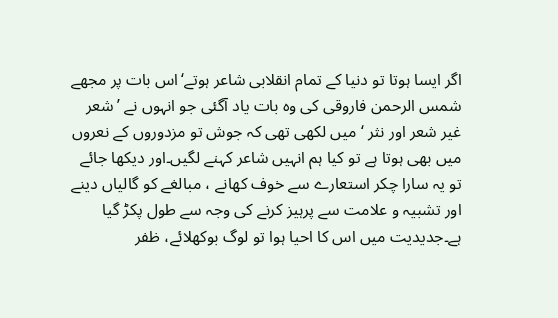اگر ایسا ہوتا تو دنیا کے تمام انقلابی شاعر ہوتے‘اس بات پر مجھے شمس الرحمن فاروقی کی وہ بات یاد آگئی جو انہوں نے ’شعر غیر شعر اور نثر ‘ میں لکھی تھی کہ جوش تو مزدوروں کے نعروں میں بھی ہوتا ہے تو کیا ہم انہیں شاعر کہنے لگیں۔اور دیکھا جائے تو یہ سارا چکر استعارے سے خوف کھانے ، مبالغے کو گالیاں دینے اور تشبیہ و علامت سے پرہیز کرنے کی وجہ سے طول پکڑ گیا ہے۔جدیدیت میں اس کا احیا ہوا تو لوگ بوکھلائے، ظفر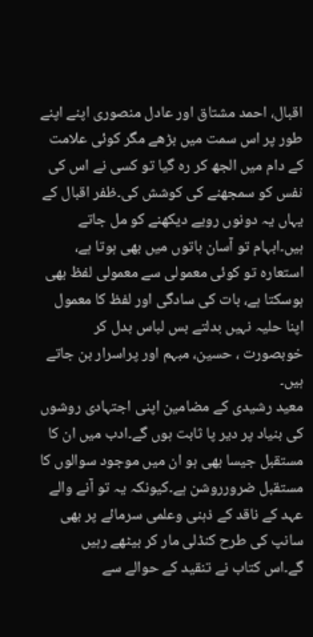اقبال، احمد مشتاق اور عادل منصوری اپنے اپنے طور پر اس سمت میں بڑھے مگر کوئی علامت کے دام میں الجھ کر رہ گیا تو کسی نے اس کی نفس کو سمجھنے کی کوشش کی۔ظفر اقبال کے یہاں یہ دونوں رویے دیکھنے کو مل جاتے ہیں۔ابہام تو آسان باتوں میں بھی ہوتا ہے، استعارہ تو کوئی معمولی سے معمولی لفظ بھی ہوسکتا ہے، بات کی سادگی اور لفظ کا معمول اپنا حلیہ نہیں بدلتے بس لباس بدل کر خوبصورت ، حسین، مبہم اور پراسرار بن جاتے ہیں۔
معید رشیدی کے مضامین اپنی اجتہادی روشوں کی بنیاد پر دیر پا ثابت ہوں گے۔ادب میں ان کا مستقبل جیسا بھی ہو ان میں موجود سوالوں کا مستقبل ضرورروشن ہے۔کیونکہ یہ تو آنے والے عہد کے ناقد کے ذہنی وعلمی سرمائے پر بھی سانپ کی طرح کنڈلی مار کر بیٹھے رہیں گے۔اس کتاب نے تنقید کے حوالے سے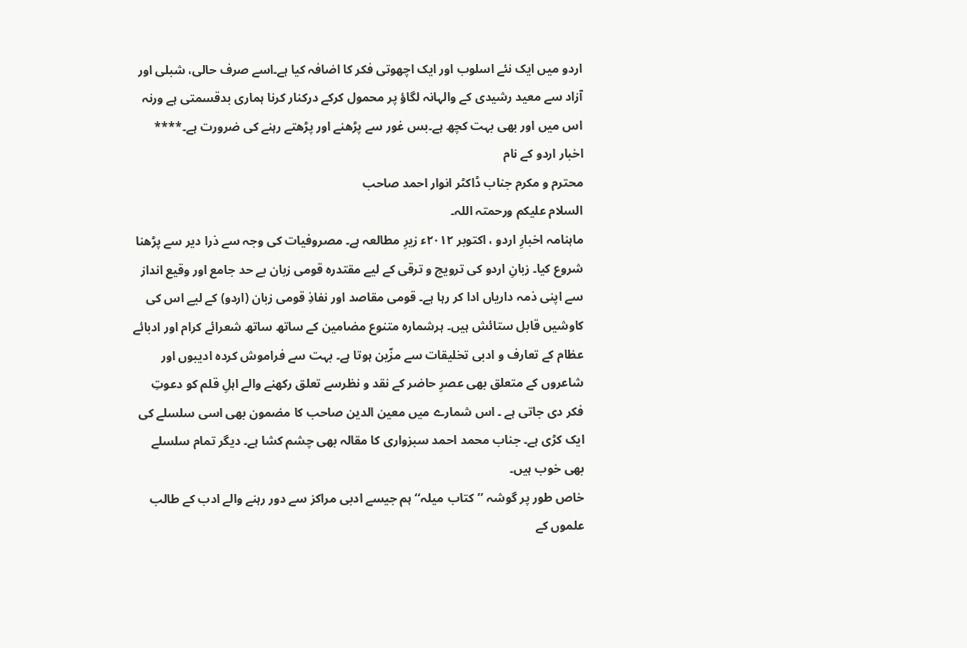اردو میں ایک نئے اسلوب اور ایک اچھوتی فکر کا اضافہ کیا ہے۔اسے صرف حالی، شبلی اور آزاد سے معید رشیدی کے والہانہ لگاؤ پر محمول کرکے درکنار کرنا ہماری بدقسمتی ہے ورنہ اس میں اور بھی بہت کچھ ہے۔بس غور سے پڑھنے اور پڑھتے رہنے کی ضرورت ہے۔****
اخبار اردو کے نام
محترم و مکرم جناب ڈاکٹر انوار احمد صاحب
السلام علیکم ورحمتہ اللہ۔
ماہنامہ اخبارِ اردو ، اکتوبر ۲۰۱۲ء زیرِ مطالعہ ہے۔ مصروفیات کی وجہ سے ذرا دیر سے پڑھنا شروع کیا۔ زبانِ اردو کی ترویج و ترقی کے لیے مقتدرہ قومی زبان بے حد جامع اور وقیع انداز سے اپنی ذمہ داریاں ادا کر رہا ہے۔ قومی مقاصد اور نفاذِ قومی زبان (اردو) کے لیے اس کی کاوشیں قابل ستائش ہیں۔ ہرشمارہ متنوع مضامین کے ساتھ ساتھ شعرائے کرام اور ادبائے عظام کے تعارف و ادبی تخلیقات سے مزّین ہوتا ہے۔ بہت سے فراموش کردہ ادیبوں اور شاعروں کے متعلق بھی عصرِ حاضر کے نقد و نظرسے تعلق رکھنے والے اہلِ قلم کو دعوتِ فکر دی جاتی ہے ۔ اس شمارے میں معین الدین صاحب کا مضمون بھی اسی سلسلے کی ایک کڑی ہے۔ جناب محمد احمد سبزواری کا مقالہ بھی چشم کشا ہے۔ دیگر تمام سلسلے بھی خوب ہیں۔
خاص طور پر گوشہ ’’کتاب میلہ‘‘ ہم جیسے ادبی مراکز سے دور رہنے والے ادب کے طالب علموں کے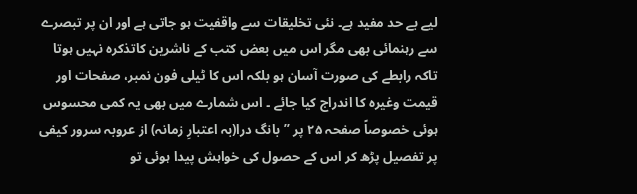لیے بے حد مفید ہے۔ نئی تخلیقات سے واقفیت ہو جاتی ہے اور ان پر تبصرے سے رہنمائی بھی مگر اس میں بعض کتب کے ناشرین کاتذکرہ نہیں ہوتا تاکہ رابطے کی صورت آسان ہو بلکہ اس کا ٹیلی فون نمبر، صفحات اور قیمت وغیرہ کا اندراج کیا جائے ۔ اس شمارے میں بھی یہ کمی محسوس ہوئی خصوصاً صفحہ ۲۵ پر ’’بانگ درا(بہ اعتبارِ زمانہ) از عروبہ سرور کیفی پر تفصیل پڑھ کر اس کے حصول کی خواہش پیدا ہوئی تو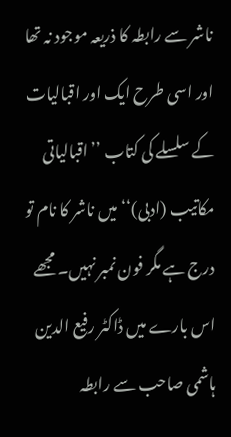ناشر سے رابطہ کا ذریعہ موجود نہ تھا اور اسی طرح ایک اور اقبالیات کے سلسلے کی کتاب ’’اقبالیاتی مکاتیب (ادبی)‘‘ میں ناشر کا نام تو درج ہے مگر فون نمبر نہیں۔ مجھے اس بارے میں ڈاکٹر رفیع الدین ہاشمی صاحب سے رابطہ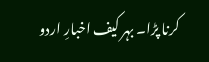کرنا پڑا۔ بہر کیف اخبارِ اردو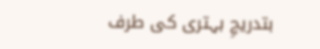بتدریجِ بہتری کی طرف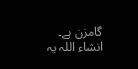گامزن ہے۔ انشاء اللہ یہ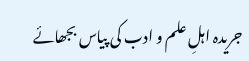جریدہ اہلِ علم و ادب کی پیاس بجھائے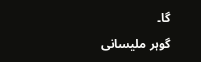گا۔
گوہر ملیسانی